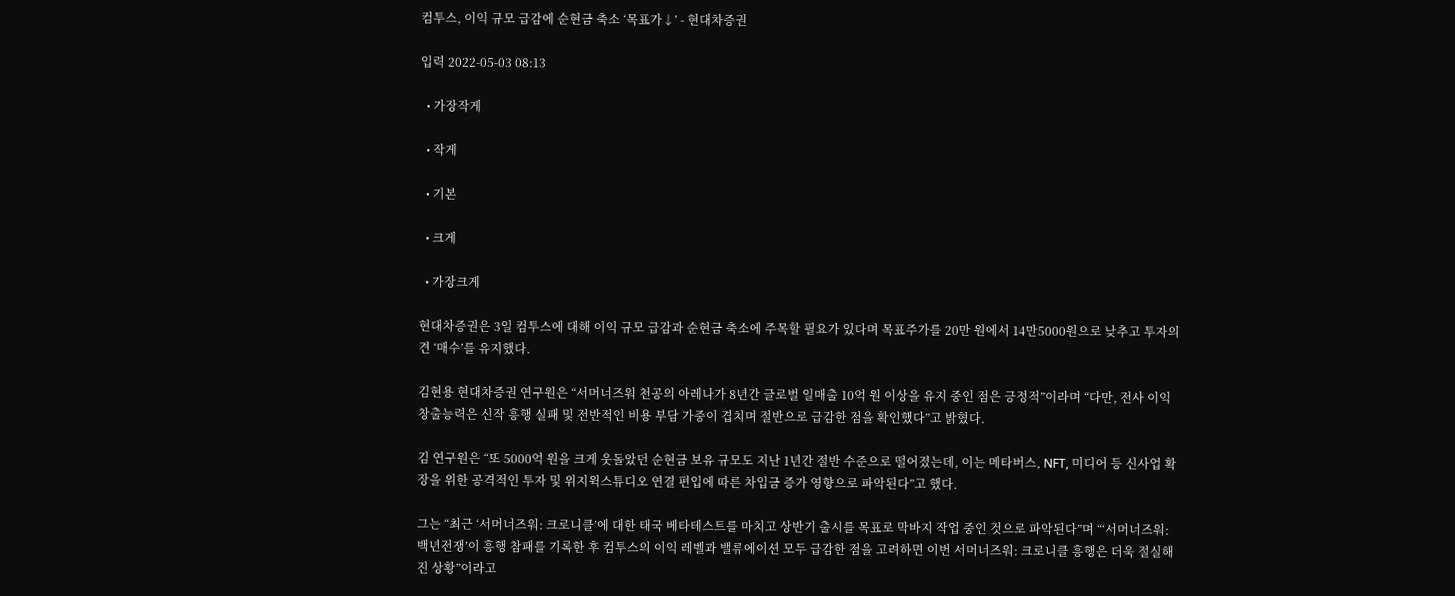컴투스, 이익 규모 급감에 순현금 축소 ‘목표가↓’ - 현대차증권

입력 2022-05-03 08:13

  • 가장작게

  • 작게

  • 기본

  • 크게

  • 가장크게

현대차증권은 3일 컴투스에 대해 이익 규모 급감과 순현금 축소에 주목할 필요가 있다며 목표주가를 20만 원에서 14만5000원으로 낮추고 투자의견 ‘매수’를 유지했다.

김현용 현대차증권 연구원은 “서머너즈워 천공의 아레나가 8년간 글로벌 일매출 10억 원 이상을 유지 중인 점은 긍정적”이라며 “다만, 전사 이익창출능력은 신작 흥행 실패 및 전반적인 비용 부담 가중이 겹치며 절반으로 급감한 점을 확인했다”고 밝혔다.

김 연구원은 “또 5000억 원을 크게 웃돌았던 순현금 보유 규모도 지난 1년간 절반 수준으로 떨어졌는데, 이는 메타버스, NFT, 미디어 등 신사업 확장을 위한 공격적인 투자 및 위지윅스튜디오 연결 편입에 따른 차입금 증가 영향으로 파악된다”고 했다.

그는 “최근 ‘서머너즈워: 크로니클’에 대한 태국 베타테스트를 마치고 상반기 출시를 목표로 막바지 작업 중인 것으로 파악된다”며 “‘서머너즈워: 백년전쟁’이 흥행 참패를 기록한 후 컴투스의 이익 레벨과 밸류에이션 모두 급감한 점을 고려하면 이번 서머너즈워: 크로니클 흥행은 더욱 절실해진 상황”이라고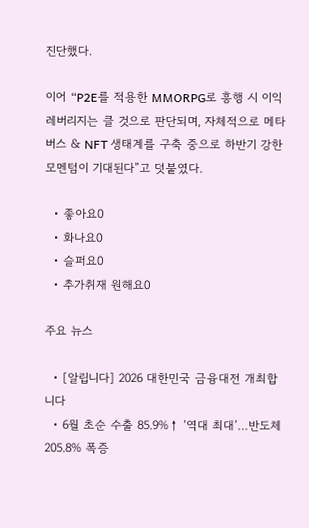진단했다.

이어 “P2E를 적용한 MMORPG로 흥행 시 이익 레버리지는 클 것으로 판단되며, 자체적으로 메타버스 & NFT 생태계를 구축 중으로 하반기 강한 모멘텀이 기대된다”고 덧붙였다.

  • 좋아요0
  • 화나요0
  • 슬퍼요0
  • 추가취재 원해요0

주요 뉴스

  • [알립니다] 2026 대한민국 금융대전 개최합니다
  • 6월 초순 수출 85.9%↑ ‘역대 최대’…반도체 205.8% 폭증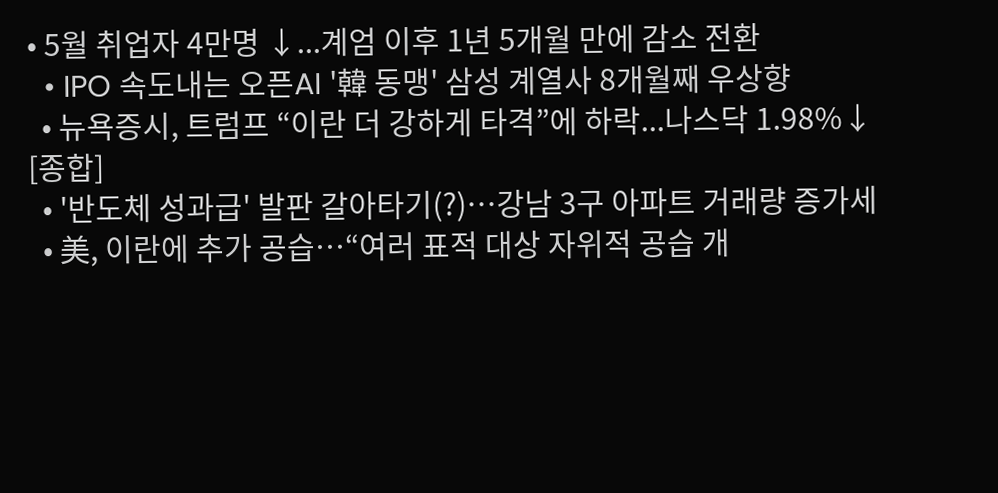• 5월 취업자 4만명 ↓...계엄 이후 1년 5개월 만에 감소 전환
  • IPO 속도내는 오픈AI '韓 동맹' 삼성 계열사 8개월째 우상향
  • 뉴욕증시, 트럼프 “이란 더 강하게 타격”에 하락...나스닥 1.98%↓ [종합]
  • '반도체 성과급' 발판 갈아타기(?)⋯강남 3구 아파트 거래량 증가세
  • 美, 이란에 추가 공습…“여러 표적 대상 자위적 공습 개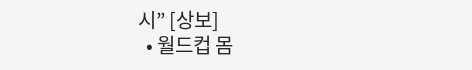시” [상보]
  • 월드컵 몸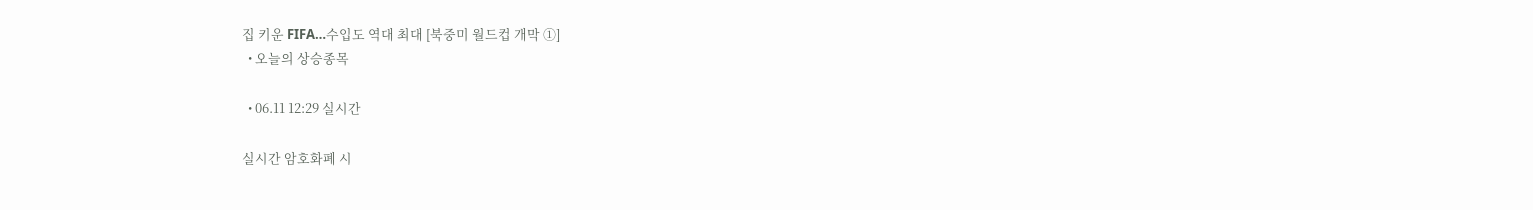집 키운 FIFA…수입도 역대 최대 [북중미 월드컵 개막 ①]
  • 오늘의 상승종목

  • 06.11 12:29 실시간

실시간 암호화폐 시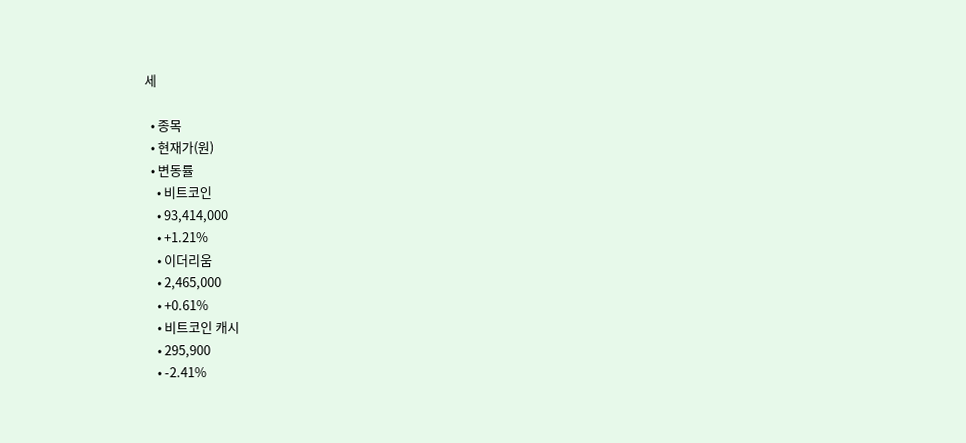세

  • 종목
  • 현재가(원)
  • 변동률
    • 비트코인
    • 93,414,000
    • +1.21%
    • 이더리움
    • 2,465,000
    • +0.61%
    • 비트코인 캐시
    • 295,900
    • -2.41%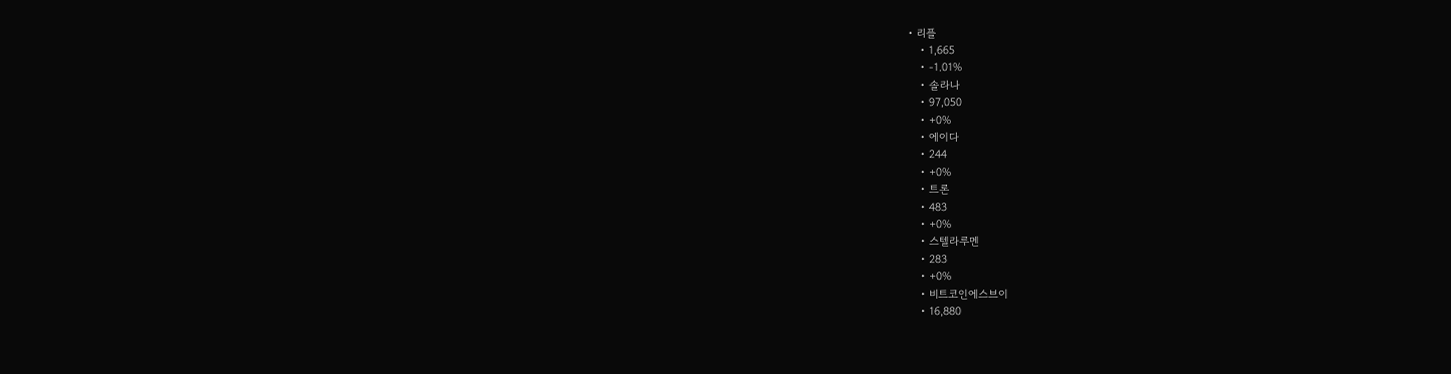• 리플
    • 1,665
    • -1.01%
    • 솔라나
    • 97,050
    • +0%
    • 에이다
    • 244
    • +0%
    • 트론
    • 483
    • +0%
    • 스텔라루멘
    • 283
    • +0%
    • 비트코인에스브이
    • 16,880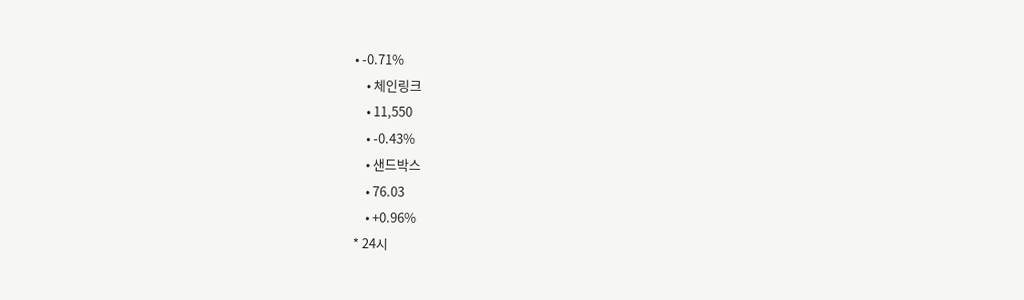• -0.71%
    • 체인링크
    • 11,550
    • -0.43%
    • 샌드박스
    • 76.03
    • +0.96%
* 24시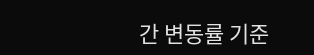간 변동률 기준